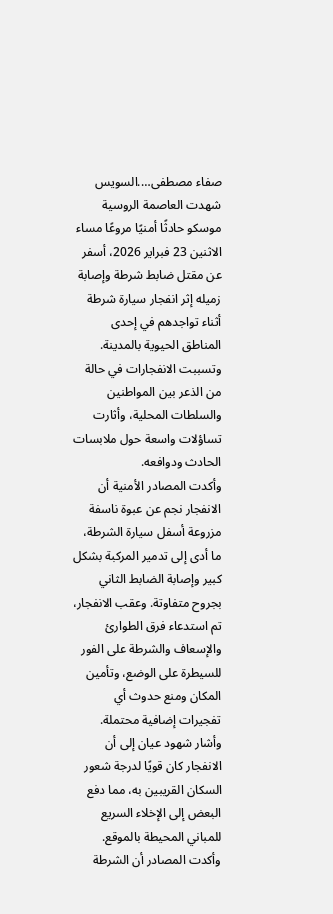صفاء مصطفى….السويس
شهدت العاصمة الروسية موسكو حادثًا أمنيًا مروعًا مساء الاثنين 23 فبراير 2026، أسفر عن مقتل ضابط شرطة وإصابة زميله إثر انفجار سيارة شرطة أثناء تواجدهم في إحدى المناطق الحيوية بالمدينة. وتسببت الانفجارات في حالة من الذعر بين المواطنين والسلطات المحلية، وأثارت تساؤلات واسعة حول ملابسات الحادث ودوافعه.
وأكدت المصادر الأمنية أن الانفجار نجم عن عبوة ناسفة مزروعة أسفل سيارة الشرطة، ما أدى إلى تدمير المركبة بشكل كبير وإصابة الضابط الثاني بجروح متفاوتة. وعقب الانفجار، تم استدعاء فرق الطوارئ والإسعاف والشرطة على الفور للسيطرة على الوضع، وتأمين المكان ومنع حدوث أي تفجيرات إضافية محتملة.
وأشار شهود عيان إلى أن الانفجار كان قويًا لدرجة شعور السكان القريبين به، مما دفع البعض إلى الإخلاء السريع للمباني المحيطة بالموقع. وأكدت المصادر أن الشرطة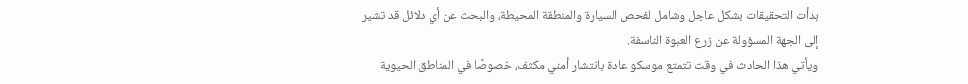بدأت التحقيقات بشكل عاجل وشامل لفحص السيارة والمنطقة المحيطة، والبحث عن أي دلائل قد تشير إلى الجهة المسؤولة عن زرع العبوة الناسفة.
ويأتي هذا الحادث في وقت تتمتع موسكو عادة بانتشار أمني مكثف، خصوصًا في المناطق الحيوية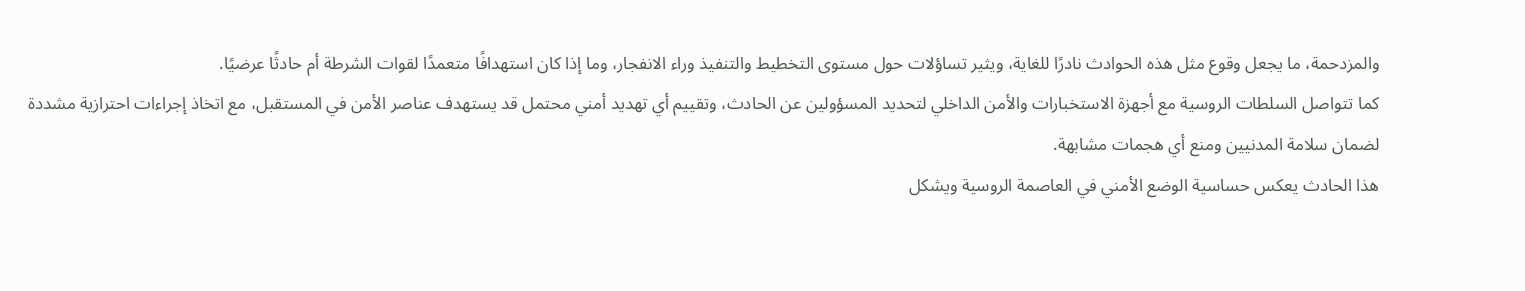والمزدحمة، ما يجعل وقوع مثل هذه الحوادث نادرًا للغاية، ويثير تساؤلات حول مستوى التخطيط والتنفيذ وراء الانفجار، وما إذا كان استهدافًا متعمدًا لقوات الشرطة أم حادثًا عرضيًا.
كما تتواصل السلطات الروسية مع أجهزة الاستخبارات والأمن الداخلي لتحديد المسؤولين عن الحادث، وتقييم أي تهديد أمني محتمل قد يستهدف عناصر الأمن في المستقبل، مع اتخاذ إجراءات احترازية مشددة لضمان سلامة المدنيين ومنع أي هجمات مشابهة.
هذا الحادث يعكس حساسية الوضع الأمني في العاصمة الروسية ويشكل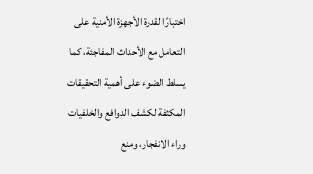اختبارًا لقدرة الأجهزة الأمنية على التعامل مع الأحداث المفاجئة، كما يسلط الضوء على أهمية التحقيقات المكثفة لكشف الدوافع والخلفيات وراء الانفجار، ومنع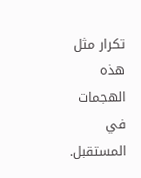تكرار مثل هذه الهجمات في المستقبل.